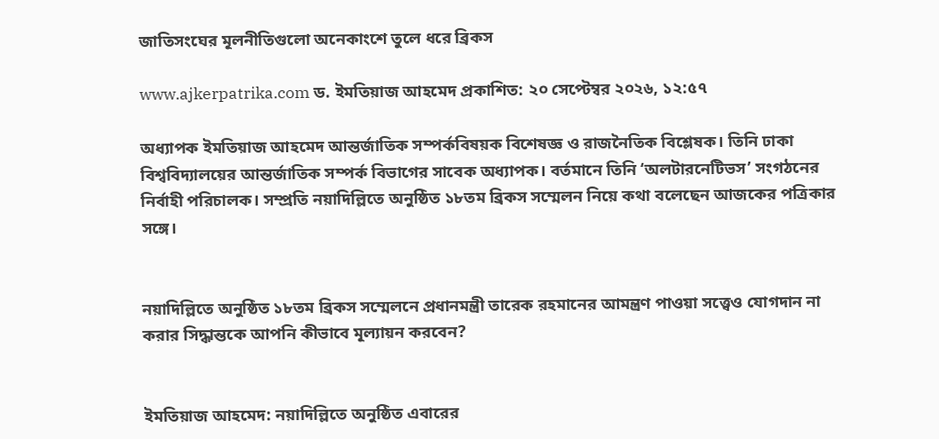জাতিসংঘের মূলনীতিগুলো অনেকাংশে তুলে ধরে ব্রিকস

www.ajkerpatrika.com ড. ইমতিয়াজ আহমেদ প্রকাশিত: ২০ সেপ্টেম্বর ২০২৬, ১২:৫৭

অধ্যাপক ইমতিয়াজ আহমেদ আন্তর্জাতিক সম্পর্কবিষয়ক বিশেষজ্ঞ ও রাজনৈতিক বিশ্লেষক। তিনি ঢাকা বিশ্ববিদ্যালয়ের আন্তর্জাতিক সম্পর্ক বিভাগের সাবেক অধ্যাপক। বর্তমানে তিনি ‘অলটারনেটিভস’ সংগঠনের নির্বাহী পরিচালক। সম্প্রতি নয়াদিল্লিতে অনুষ্ঠিত ১৮তম ব্রিকস সম্মেলন নিয়ে কথা বলেছেন আজকের পত্রিকার সঙ্গে।


নয়াদিল্লিতে অনুষ্ঠিত ১৮তম ব্রিকস সম্মেলনে প্রধানমন্ত্রী তারেক রহমানের আমন্ত্রণ পাওয়া সত্ত্বেও যোগদান না করার সিদ্ধান্তকে আপনি কীভাবে মূল্যায়ন করবেন?


ইমতিয়াজ আহমেদ: নয়াদিল্লিতে অনুষ্ঠিত এবারের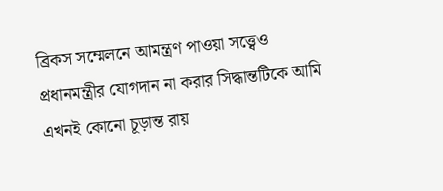ব্রিকস সম্মেলনে আমন্ত্রণ পাওয়া সত্ত্বেও প্রধানমন্ত্রীর যোগদান না করার সিদ্ধান্তটিকে আমি এখনই কোনো চূড়ান্ত রায়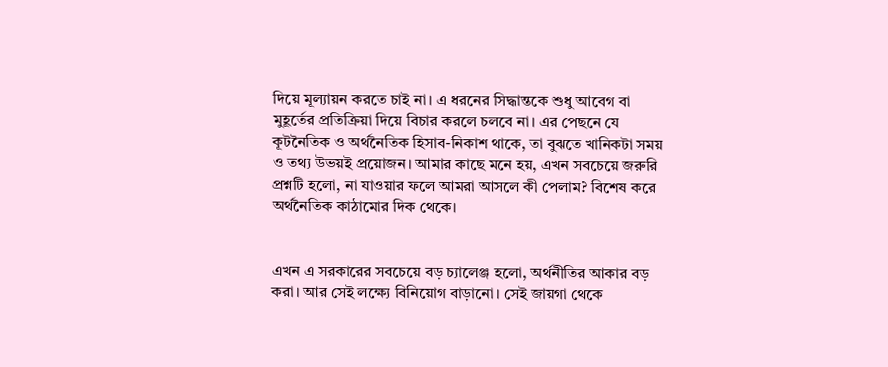দিয়ে মূল্যায়ন করতে চাই না। এ ধরনের সিদ্ধান্তকে শুধু আবেগ বা মুহূর্তের প্রতিক্রিয়া দিয়ে বিচার করলে চলবে না। এর পেছনে যে কূটনৈতিক ও অর্থনৈতিক হিসাব-নিকাশ থাকে, তা বুঝতে খানিকটা সময় ও তথ্য উভয়ই প্রয়োজন। আমার কাছে মনে হয়, এখন সবচেয়ে জরুরি প্রশ্নটি হলো, না যাওয়ার ফলে আমরা আসলে কী পেলাম? বিশেষ করে অর্থনৈতিক কাঠামোর দিক থেকে।


এখন এ সরকারের সবচেয়ে বড় চ্যালেঞ্জ হলো, অর্থনীতির আকার বড় করা। আর সেই লক্ষ্যে বিনিয়োগ বাড়ানো। সেই জায়গা থেকে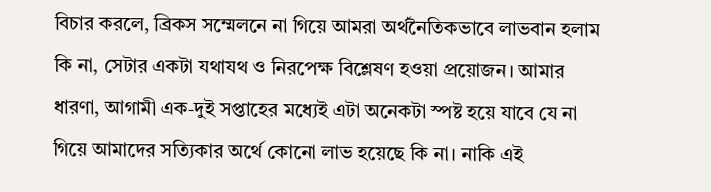বিচার করলে, ব্রিকস সম্মেলনে না গিয়ে আমরা অর্থনৈতিকভাবে লাভবান হলাম কি না, সেটার একটা যথাযথ ও নিরপেক্ষ বিশ্লেষণ হওয়া প্রয়োজন। আমার ধারণা, আগামী এক-দুই সপ্তাহের মধ্যেই এটা অনেকটা স্পষ্ট হয়ে যাবে যে না গিয়ে আমাদের সত্যিকার অর্থে কোনো লাভ হয়েছে কি না। নাকি এই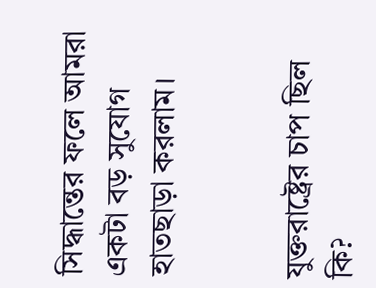সিদ্ধান্তের ফলে আমরা একটা বড় সুযোগ হাতছাড়া করলাম।


যুক্তরাষ্ট্রের চাপ ছিল কি?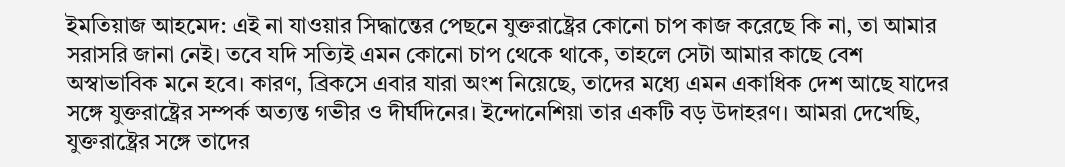ইমতিয়াজ আহমেদ: এই না যাওয়ার সিদ্ধান্তের পেছনে যুক্তরাষ্ট্রের কোনো চাপ কাজ করেছে কি না, তা আমার সরাসরি জানা নেই। তবে যদি সত্যিই এমন কোনো চাপ থেকে থাকে, তাহলে সেটা আমার কাছে বেশ অস্বাভাবিক মনে হবে। কারণ, ব্রিকসে এবার যারা অংশ নিয়েছে, তাদের মধ্যে এমন একাধিক দেশ আছে যাদের সঙ্গে যুক্তরাষ্ট্রের সম্পর্ক অত্যন্ত গভীর ও দীর্ঘদিনের। ইন্দোনেশিয়া তার একটি বড় উদাহরণ। আমরা দেখেছি, যুক্তরাষ্ট্রের সঙ্গে তাদের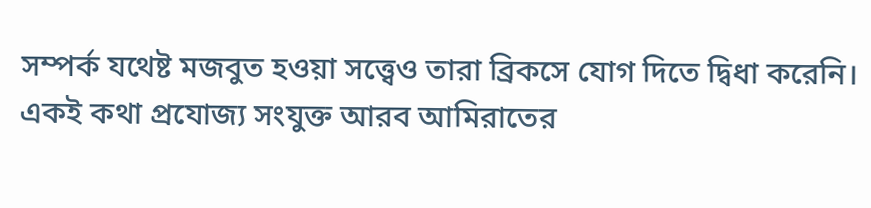সম্পর্ক যথেষ্ট মজবুত হওয়া সত্ত্বেও তারা ব্রিকসে যোগ দিতে দ্বিধা করেনি। একই কথা প্রযোজ্য সংযুক্ত আরব আমিরাতের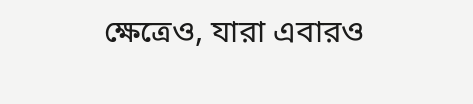ক্ষেত্রেও, যারা এবারও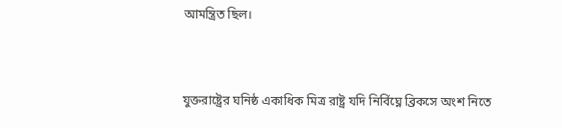আমন্ত্রিত ছিল।


যুক্তরাষ্ট্রের ঘনিষ্ঠ একাধিক মিত্র রাষ্ট্র যদি নির্বিঘ্নে ব্রিকসে অংশ নিতে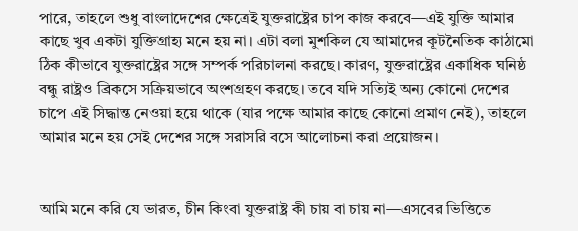পারে, তাহলে শুধু বাংলাদেশের ক্ষেত্রেই যুক্তরাষ্ট্রের চাপ কাজ করবে—এই যুক্তি আমার কাছে খুব একটা যুক্তিগ্রাহ্য মনে হয় না। এটা বলা মুশকিল যে আমাদের কূটনৈতিক কাঠামো ঠিক কীভাবে যুক্তরাষ্ট্রের সঙ্গে সম্পর্ক পরিচালনা করছে। কারণ, যুক্তরাষ্ট্রের একাধিক ঘনিষ্ঠ বন্ধু রাষ্ট্রও ব্রিকসে সক্রিয়ভাবে অংশগ্রহণ করছে। তবে যদি সত্যিই অন্য কোনো দেশের চাপে এই সিদ্ধান্ত নেওয়া হয়ে থাকে (যার পক্ষে আমার কাছে কোনো প্রমাণ নেই), তাহলে আমার মনে হয় সেই দেশের সঙ্গে সরাসরি বসে আলোচনা করা প্রয়োজন।


আমি মনে করি যে ভারত, চীন কিংবা যুক্তরাষ্ট্র কী চায় বা চায় না—এসবের ভিত্তিতে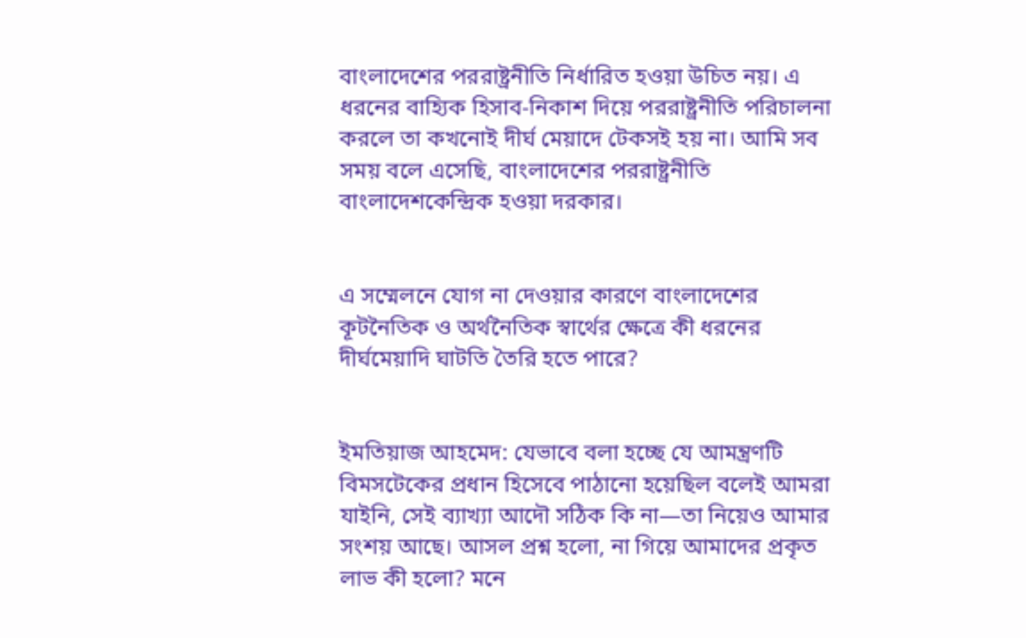বাংলাদেশের পররাষ্ট্রনীতি নির্ধারিত হওয়া উচিত নয়। এ ধরনের বাহ্যিক হিসাব-নিকাশ দিয়ে পররাষ্ট্রনীতি পরিচালনা করলে তা কখনোই দীর্ঘ মেয়াদে টেকসই হয় না। আমি সব সময় বলে এসেছি, বাংলাদেশের পররাষ্ট্রনীতি বাংলাদেশকেন্দ্রিক হওয়া দরকার।


এ সম্মেলনে যোগ না দেওয়ার কারণে বাংলাদেশের কূটনৈতিক ও অর্থনৈতিক স্বার্থের ক্ষেত্রে কী ধরনের দীর্ঘমেয়াদি ঘাটতি তৈরি হতে পারে?


ইমতিয়াজ আহমেদ: যেভাবে বলা হচ্ছে যে আমন্ত্রণটি বিমসটেকের প্রধান হিসেবে পাঠানো হয়েছিল বলেই আমরা যাইনি, সেই ব্যাখ্যা আদৌ সঠিক কি না—তা নিয়েও আমার সংশয় আছে। আসল প্রশ্ন হলো, না গিয়ে আমাদের প্রকৃত লাভ কী হলো? মনে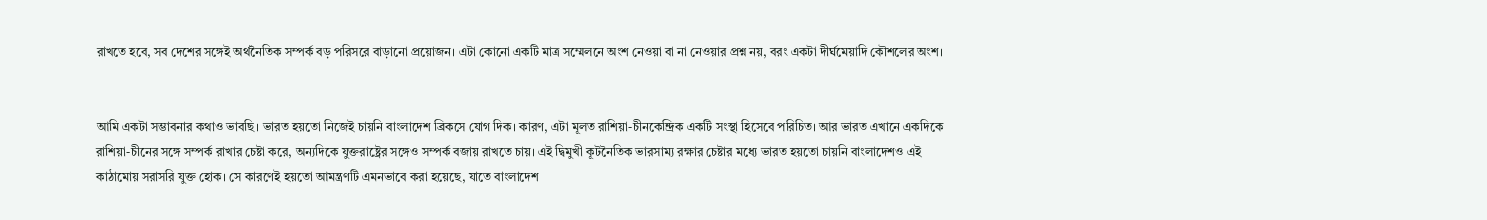রাখতে হবে, সব দেশের সঙ্গেই অর্থনৈতিক সম্পর্ক বড় পরিসরে বাড়ানো প্রয়োজন। এটা কোনো একটি মাত্র সম্মেলনে অংশ নেওয়া বা না নেওয়ার প্রশ্ন নয়, বরং একটা দীর্ঘমেয়াদি কৌশলের অংশ।


আমি একটা সম্ভাবনার কথাও ভাবছি। ভারত হয়তো নিজেই চায়নি বাংলাদেশ ব্রিকসে যোগ দিক। কারণ, এটা মূলত রাশিয়া-চীনকেন্দ্রিক একটি সংস্থা হিসেবে পরিচিত। আর ভারত এখানে একদিকে রাশিয়া-চীনের সঙ্গে সম্পর্ক রাখার চেষ্টা করে, অন্যদিকে যুক্তরাষ্ট্রের সঙ্গেও সম্পর্ক বজায় রাখতে চায়। এই দ্বিমুখী কূটনৈতিক ভারসাম্য রক্ষার চেষ্টার মধ্যে ভারত হয়তো চায়নি বাংলাদেশও এই কাঠামোয় সরাসরি যুক্ত হোক। সে কারণেই হয়তো আমন্ত্রণটি এমনভাবে করা হয়েছে, যাতে বাংলাদেশ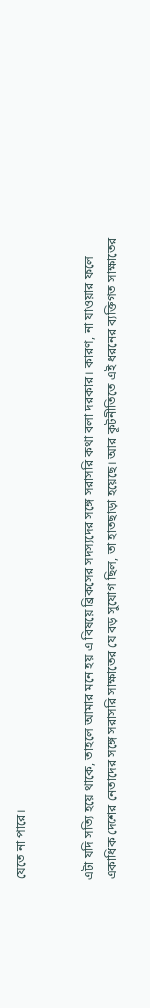যেতে না পারে।


এটা যদি সত্যি হয়ে থাকে, তাহলে আমার মনে হয় এ বিষয়ে ব্রিকসের সদস্যদের সঙ্গে সরাসরি কথা বলা দরকার। কারণ, না যাওয়ার ফলে একাধিক দেশের নেতাদের সঙ্গে সরাসরি সাক্ষাতের যে বড় সুযোগ ছিল, তা হাতছাড়া হয়েছে। আর কূটনীতিতে এই ধরনের ব্যক্তিগত সাক্ষাতের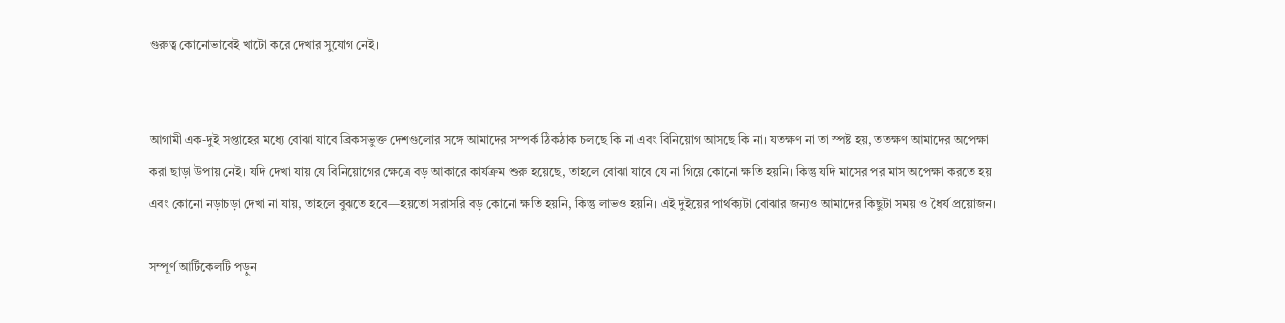গুরুত্ব কোনোভাবেই খাটো করে দেখার সুযোগ নেই।


আগামী এক-দুই সপ্তাহের মধ্যে বোঝা যাবে ব্রিকসভুক্ত দেশগুলোর সঙ্গে আমাদের সম্পর্ক ঠিকঠাক চলছে কি না এবং বিনিয়োগ আসছে কি না। যতক্ষণ না তা স্পষ্ট হয়, ততক্ষণ আমাদের অপেক্ষা করা ছাড়া উপায় নেই। যদি দেখা যায় যে বিনিয়োগের ক্ষেত্রে বড় আকারে কার্যক্রম শুরু হয়েছে, তাহলে বোঝা যাবে যে না গিয়ে কোনো ক্ষতি হয়নি। কিন্তু যদি মাসের পর মাস অপেক্ষা করতে হয় এবং কোনো নড়াচড়া দেখা না যায়, তাহলে বুঝতে হবে—হয়তো সরাসরি বড় কোনো ক্ষতি হয়নি, কিন্তু লাভও হয়নি। এই দুইয়ের পার্থক্যটা বোঝার জন্যও আমাদের কিছুটা সময় ও ধৈর্য প্রয়োজন।

সম্পূর্ণ আর্টিকেলটি পড়ুন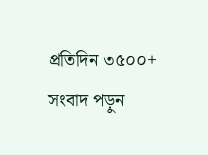প্রতিদিন ৩৫০০+ সংবাদ পড়ুন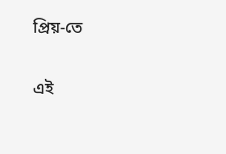প্রিয়-তে

এই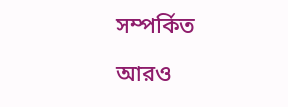সম্পর্কিত

আরও